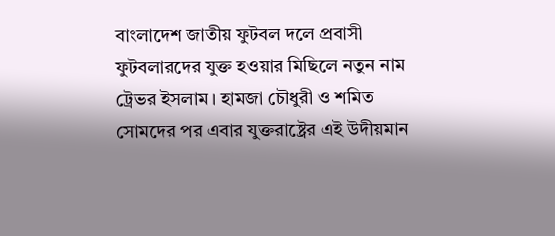বাংলাদেশ জাতীয় ফুটবল দলে প্রবাসী ফুটবলারদের যুক্ত হওয়ার মিছিলে নতুন নাম ট্রেভর ইসলাম। হামজা চৌধুরী ও শমিত সোমদের পর এবার যুক্তরাষ্ট্রের এই উদীয়মান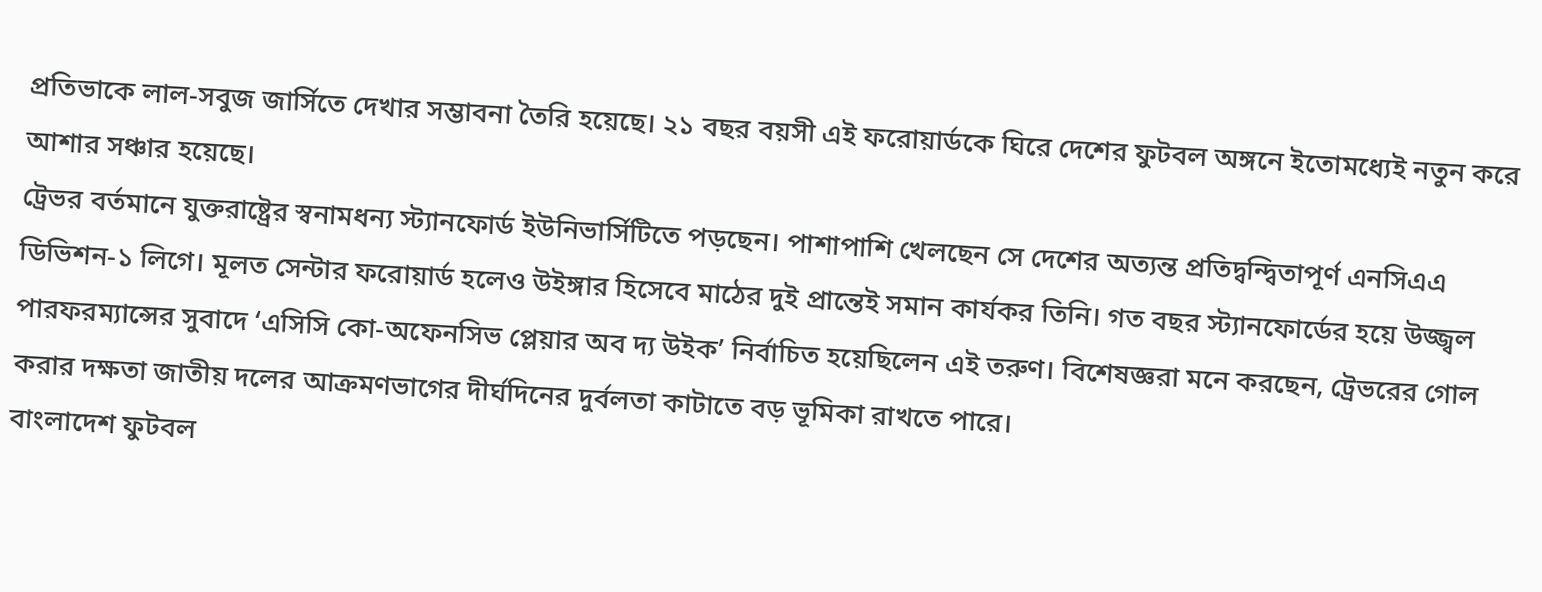প্রতিভাকে লাল-সবুজ জার্সিতে দেখার সম্ভাবনা তৈরি হয়েছে। ২১ বছর বয়সী এই ফরোয়ার্ডকে ঘিরে দেশের ফুটবল অঙ্গনে ইতোমধ্যেই নতুন করে আশার সঞ্চার হয়েছে।
ট্রেভর বর্তমানে যুক্তরাষ্ট্রের স্বনামধন্য স্ট্যানফোর্ড ইউনিভার্সিটিতে পড়ছেন। পাশাপাশি খেলছেন সে দেশের অত্যন্ত প্রতিদ্বন্দ্বিতাপূর্ণ এনসিএএ ডিভিশন-১ লিগে। মূলত সেন্টার ফরোয়ার্ড হলেও উইঙ্গার হিসেবে মাঠের দুই প্রান্তেই সমান কার্যকর তিনি। গত বছর স্ট্যানফোর্ডের হয়ে উজ্জ্বল পারফরম্যান্সের সুবাদে ‘এসিসি কো-অফেনসিভ প্লেয়ার অব দ্য উইক’ নির্বাচিত হয়েছিলেন এই তরুণ। বিশেষজ্ঞরা মনে করছেন, ট্রেভরের গোল করার দক্ষতা জাতীয় দলের আক্রমণভাগের দীর্ঘদিনের দুর্বলতা কাটাতে বড় ভূমিকা রাখতে পারে।
বাংলাদেশ ফুটবল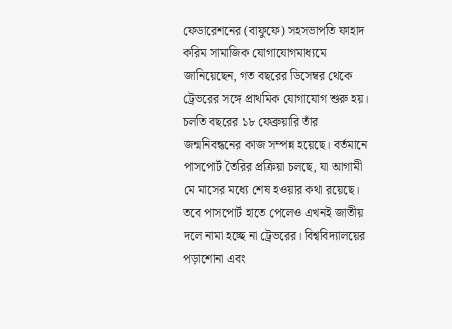ফেডারেশনের (বাফুফে) সহসভাপতি ফাহাদ করিম সামাজিক যোগাযোগমাধ্যমে জানিয়েছেন, গত বছরের ডিসেম্বর থেকে ট্রেভরের সঙ্গে প্রাথমিক যোগাযোগ শুরু হয়। চলতি বছরের ১৮ ফেব্রুয়ারি তাঁর জন্মনিবন্ধনের কাজ সম্পন্ন হয়েছে। বর্তমানে পাসপোর্ট তৈরির প্রক্রিয়া চলছে, যা আগামী মে মাসের মধ্যে শেষ হওয়ার কথা রয়েছে।
তবে পাসপোর্ট হাতে পেলেও এখনই জাতীয় দলে নামা হচ্ছে না ট্রেভরের। বিশ্ববিদ্যালয়ের পড়াশোনা এবং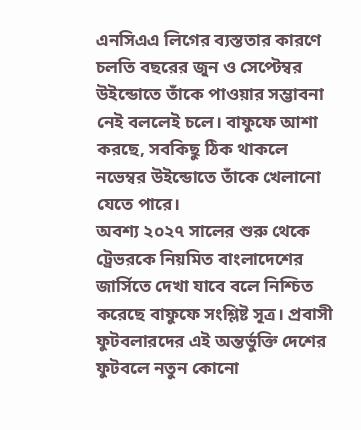এনসিএএ লিগের ব্যস্ততার কারণে চলতি বছরের জুন ও সেপ্টেম্বর উইন্ডোতে তাঁকে পাওয়ার সম্ভাবনা নেই বললেই চলে। বাফুফে আশা করছে, সবকিছু ঠিক থাকলে নভেম্বর উইন্ডোতে তাঁকে খেলানো যেতে পারে।
অবশ্য ২০২৭ সালের শুরু থেকে ট্রেভরকে নিয়মিত বাংলাদেশের জার্সিতে দেখা যাবে বলে নিশ্চিত করেছে বাফুফে সংশ্লিষ্ট সূত্র। প্রবাসী ফুটবলারদের এই অন্তর্ভুক্তি দেশের ফুটবলে নতুন কোনো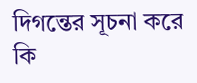দিগন্তের সূচনা করে কি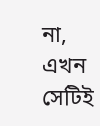না, এখন সেটিই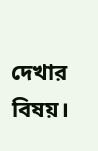দেখার বিষয়।